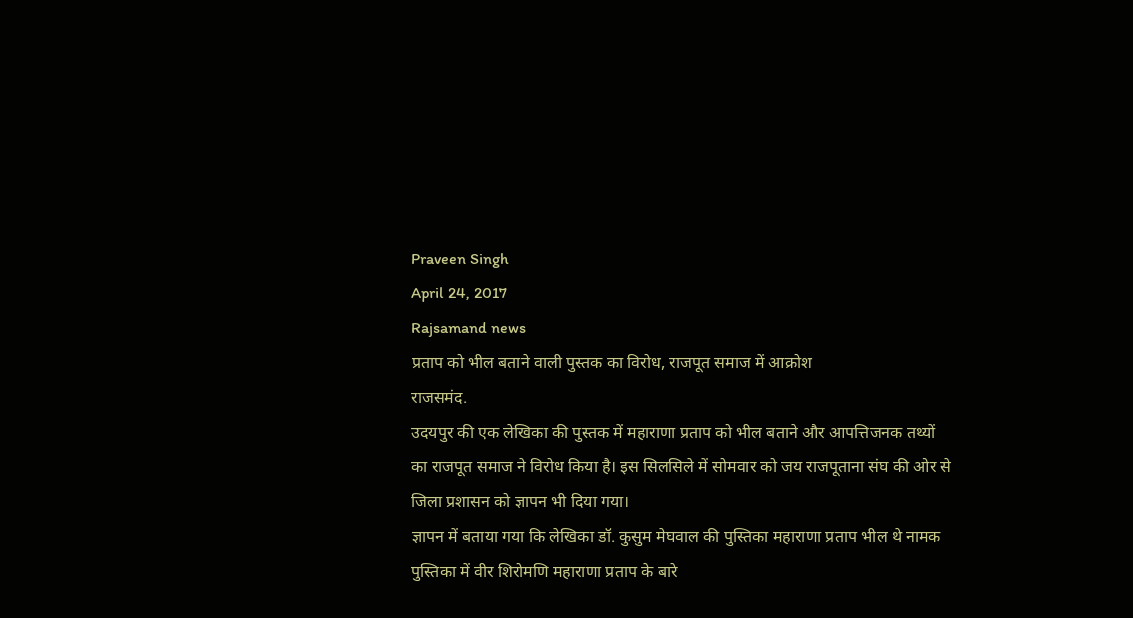Praveen Singh
April 24, 2017
Rajsamand news
प्रताप को भील बताने वाली पुस्तक का विरोध, राजपूत समाज में आक्रोश
राजसमंद.
उदयपुर की एक लेखिका की पुस्तक में महाराणा प्रताप को भील बताने और आपत्तिजनक तथ्यों का राजपूत समाज ने विरोध किया है। इस सिलसिले में सोमवार को जय राजपूताना संघ की ओर से जिला प्रशासन को ज्ञापन भी दिया गया।
ज्ञापन में बताया गया कि लेखिका डॉ. कुसुम मेघवाल की पुस्तिका महाराणा प्रताप भील थे नामक पुस्तिका में वीर शिरोमणि महाराणा प्रताप के बारे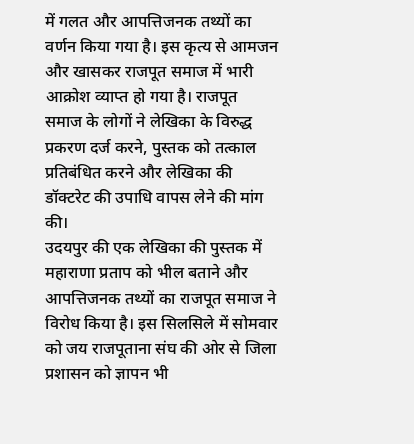में गलत और आपत्तिजनक तथ्यों का वर्णन किया गया है। इस कृत्य से आमजन और खासकर राजपूत समाज में भारी आक्रोश व्याप्त हो गया है। राजपूत समाज के लोगों ने लेखिका के विरुद्ध प्रकरण दर्ज करने, पुस्तक को तत्काल प्रतिबंधित करने और लेखिका की डॉक्टरेट की उपाधि वापस लेने की मांग की।
उदयपुर की एक लेखिका की पुस्तक में महाराणा प्रताप को भील बताने और आपत्तिजनक तथ्यों का राजपूत समाज ने विरोध किया है। इस सिलसिले में सोमवार को जय राजपूताना संघ की ओर से जिला प्रशासन को ज्ञापन भी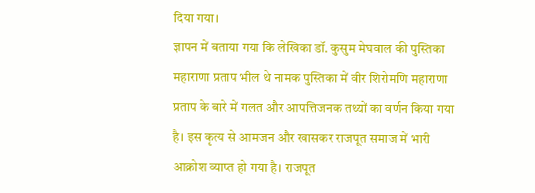दिया गया।
ज्ञापन में बताया गया कि लेखिका डॉ. कुसुम मेघवाल की पुस्तिका महाराणा प्रताप भील थे नामक पुस्तिका में वीर शिरोमणि महाराणा प्रताप के बारे में गलत और आपत्तिजनक तथ्यों का वर्णन किया गया है। इस कृत्य से आमजन और खासकर राजपूत समाज में भारी आक्रोश व्याप्त हो गया है। राजपूत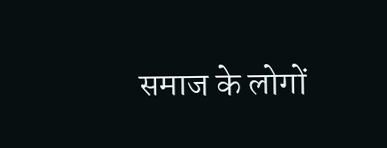समाज के लोगों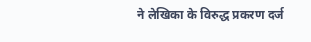ने लेखिका के विरुद्ध प्रकरण दर्ज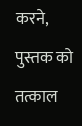करने, पुस्तक को तत्काल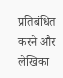प्रतिबंधित करने और लेखिका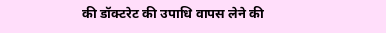की डॉक्टरेट की उपाधि वापस लेने की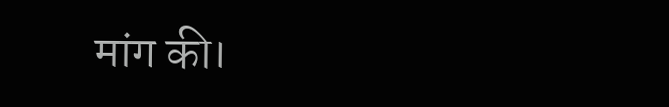मांग की।